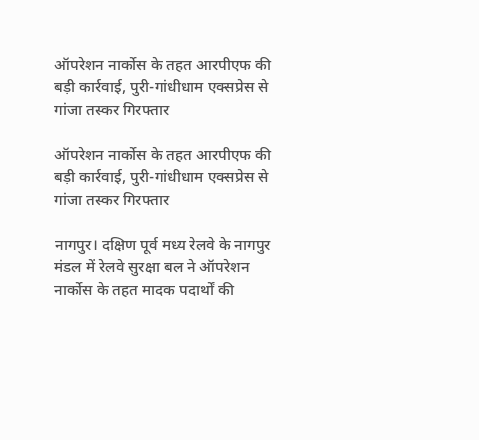ऑपरेशन नार्कोस के तहत आरपीएफ की बड़ी कार्रवाई, पुरी-गांधीधाम एक्सप्रेस से गांजा तस्कर गिरफ्तार

ऑपरेशन नार्कोस के तहत आरपीएफ की बड़ी कार्रवाई, पुरी-गांधीधाम एक्सप्रेस से गांजा तस्कर गिरफ्तार

नागपुर। दक्षिण पूर्व मध्य रेलवे के नागपुर मंडल में रेलवे सुरक्षा बल ने ऑपरेशन नार्कोस के तहत मादक पदार्थों की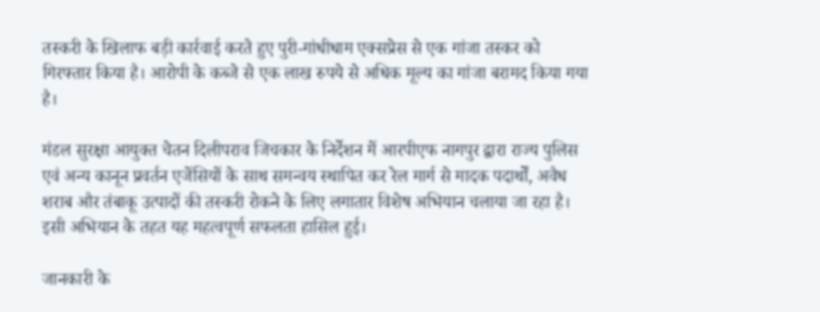तस्करी के खिलाफ बड़ी कार्रवाई करते हुए पुरी-गांधीधाम एक्सप्रेस से एक गांजा तस्कर को गिरफ्तार किया है। आरोपी के कब्जे से एक लाख रुपये से अधिक मूल्य का गांजा बरामद किया गया है।

मंडल सुरक्षा आयुक्त चेतन दिलीपराव जिचकार के निर्देशन में आरपीएफ नागपुर द्वारा राज्य पुलिस एवं अन्य कानून प्रवर्तन एजेंसियों के साथ समन्वय स्थापित कर रेल मार्ग से मादक पदार्थों, अवैध शराब और तंबाकू उत्पादों की तस्करी रोकने के लिए लगातार विशेष अभियान चलाया जा रहा है। इसी अभियान के तहत यह महत्वपूर्ण सफलता हासिल हुई।

जानकारी के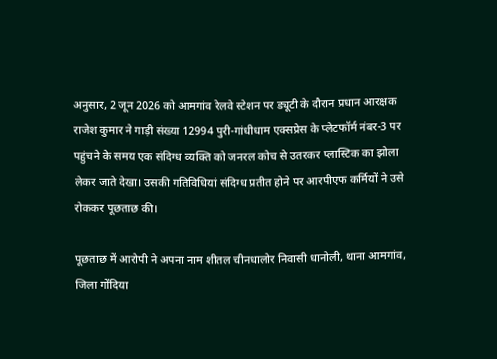अनुसार, 2 जून 2026 को आमगांव रेलवे स्टेशन पर ड्यूटी के दौरान प्रधान आरक्षक राजेश कुमार ने गाड़ी संख्या 12994 पुरी-गांधीधाम एक्सप्रेस के प्लेटफॉर्म नंबर-3 पर पहुंचने के समय एक संदिग्ध व्यक्ति को जनरल कोच से उतरकर प्लास्टिक का झोला लेकर जाते देखा। उसकी गतिविधियां संदिग्ध प्रतीत होने पर आरपीएफ कर्मियों ने उसे रोककर पूछताछ की।

पूछताछ में आरोपी ने अपना नाम शीतल चीनधालोर निवासी धानोली, थाना आमगांव, जिला गोंदिया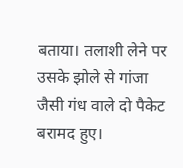बताया। तलाशी लेने पर उसके झोले से गांजा जैसी गंध वाले दो पैकेट बरामद हुए।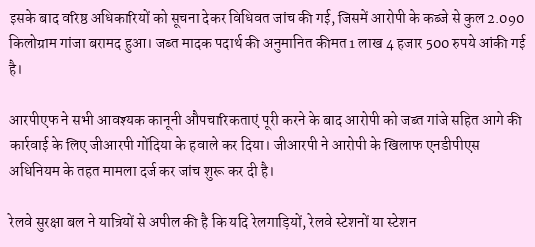इसके बाद वरिष्ठ अधिकारियों को सूचना देकर विधिवत जांच की गई, जिसमें आरोपी के कब्जे से कुल 2.090 किलोग्राम गांजा बरामद हुआ। जब्त मादक पदार्थ की अनुमानित कीमत 1 लाख 4 हजार 500 रुपये आंकी गई है।

आरपीएफ ने सभी आवश्यक कानूनी औपचारिकताएं पूरी करने के बाद आरोपी को जब्त गांजे सहित आगे की कार्रवाई के लिए जीआरपी गोंदिया के हवाले कर दिया। जीआरपी ने आरोपी के खिलाफ एनडीपीएस अधिनियम के तहत मामला दर्ज कर जांच शुरू कर दी है।

रेलवे सुरक्षा बल ने यात्रियों से अपील की है कि यदि रेलगाड़ियों, रेलवे स्टेशनों या स्टेशन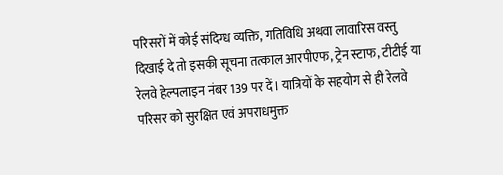परिसरों में कोई संदिग्ध व्यक्ति, गतिविधि अथवा लावारिस वस्तु दिखाई दे तो इसकी सूचना तत्काल आरपीएफ, ट्रेन स्टाफ, टीटीई या रेलवे हेल्पलाइन नंबर 139 पर दें। यात्रियों के सहयोग से ही रेलवे परिसर को सुरक्षित एवं अपराधमुक्त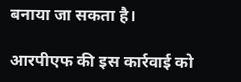बनाया जा सकता है।

आरपीएफ की इस कार्रवाई को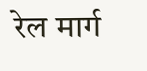रेल मार्ग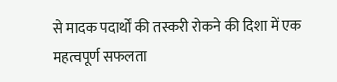से मादक पदार्थों की तस्करी रोकने की दिशा में एक महत्वपूर्ण सफलता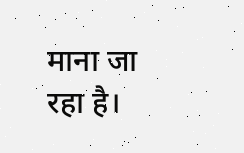माना जा रहा है।